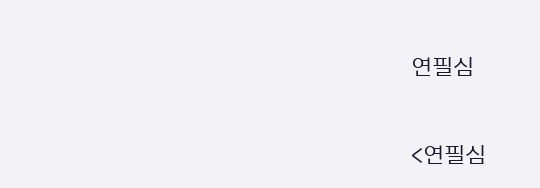연필심

<연필심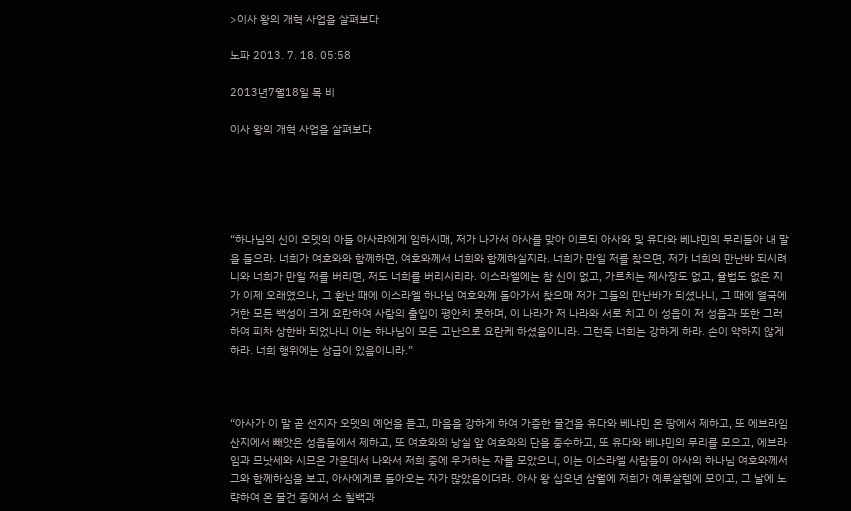>이사 왕의 개혁 사업을 살펴보다

노파 2013. 7. 18. 05:58

2013년7월18일 목 비

이사 왕의 개혁 사업을 살펴보다





“하나님의 신이 오뎃의 아들 아사랴에게 임하시매, 저가 나가서 아사를 맞아 이르되 아사와 및 유다와 베냐민의 무리들아 내 말을 들으라. 너희가 여호와와 함께하면, 여호와께서 너희와 함께하실지라. 너희가 만일 저를 찾으면, 저가 너희의 만난바 되시려니와 너희가 만일 저를 버리면, 저도 너희를 버리시리라. 이스라엘에는 참 신이 없고, 가르치는 제사장도 없고, 율법도 없은 지가 이제 오래였으나, 그 환난 때에 이스라엘 하나님 여호와께 돌아가서 찾으매 저가 그들의 만난바가 되셨나니, 그 때에 열국에 거한 모든 백성이 크게 요란하여 사람의 출입이 평안치 못하며, 이 나라가 저 나라와 서로 치고 이 성읍이 저 성읍과 또한 그러하여 피차 상한바 되었나니 이는 하나님이 모든 고난으로 요란케 하셨음이니라. 그런즉 너희는 강하게 하라. 손이 약하지 않게 하라. 너희 행위에는 상급이 있음이니라.”



“아사가 이 말 곧 선지자 오뎃의 예언을 듣고, 마음을 강하게 하여 가증한 물건을 유다와 베냐민 온 땅에서 제하고, 또 에브라임 산지에서 빼앗은 성읍들에서 제하고, 또 여호와의 낭실 앞 여호와의 단을 중수하고, 또 유다와 베냐민의 무리를 모으고, 에브라임과 므낫세와 시므온 가운데서 나와서 저희 중에 우거하는 자를 모았으니, 이는 이스라엘 사람들이 아사의 하나님 여호와께서 그와 함께하심을 보고, 아사에게로 돌아오는 자가 많았음이더라. 아사 왕 십오년 삼월에 저희가 예루살렘에 모이고, 그 날에 노략하여 온 물건 중에서 소 칠백과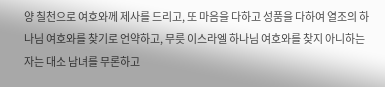양 칠천으로 여호와께 제사를 드리고, 또 마음을 다하고 성품을 다하여 열조의 하나님 여호와를 찾기로 언약하고, 무릇 이스라엘 하나님 여호와를 찾지 아니하는 자는 대소 남녀를 무론하고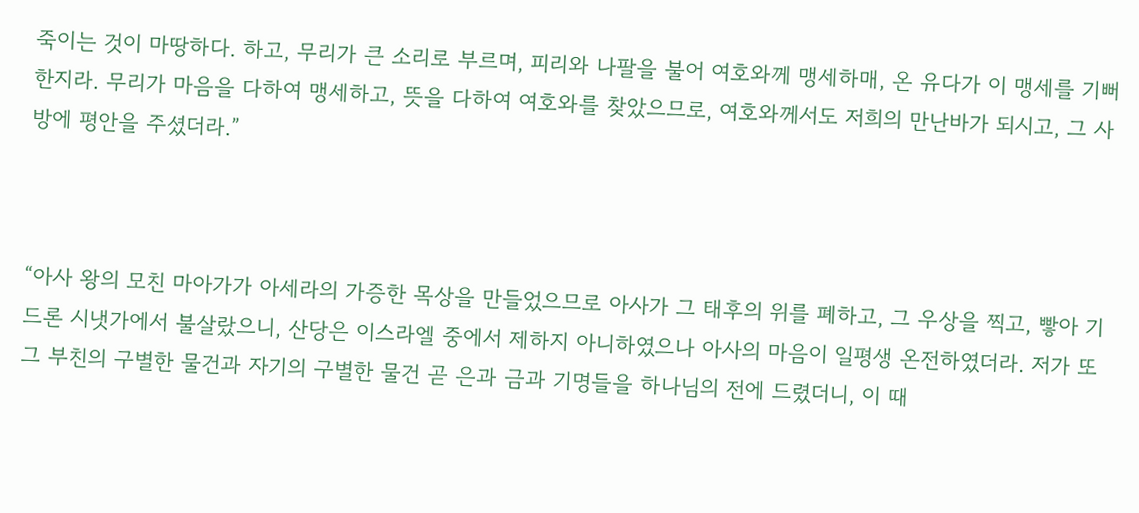죽이는 것이 마땅하다. 하고, 무리가 큰 소리로 부르며, 피리와 나팔을 불어 여호와께 맹세하매, 온 유다가 이 맹세를 기뻐한지라. 무리가 마음을 다하여 맹세하고, 뜻을 다하여 여호와를 찾았으므로, 여호와께서도 저희의 만난바가 되시고, 그 사방에 평안을 주셨더라.”



“아사 왕의 모친 마아가가 아세라의 가증한 목상을 만들었으므로 아사가 그 태후의 위를 폐하고, 그 우상을 찍고, 빻아 기드론 시냇가에서 불살랐으니, 산당은 이스라엘 중에서 제하지 아니하였으나 아사의 마음이 일평생 온전하였더라. 저가 또 그 부친의 구별한 물건과 자기의 구별한 물건 곧 은과 금과 기명들을 하나님의 전에 드렸더니, 이 때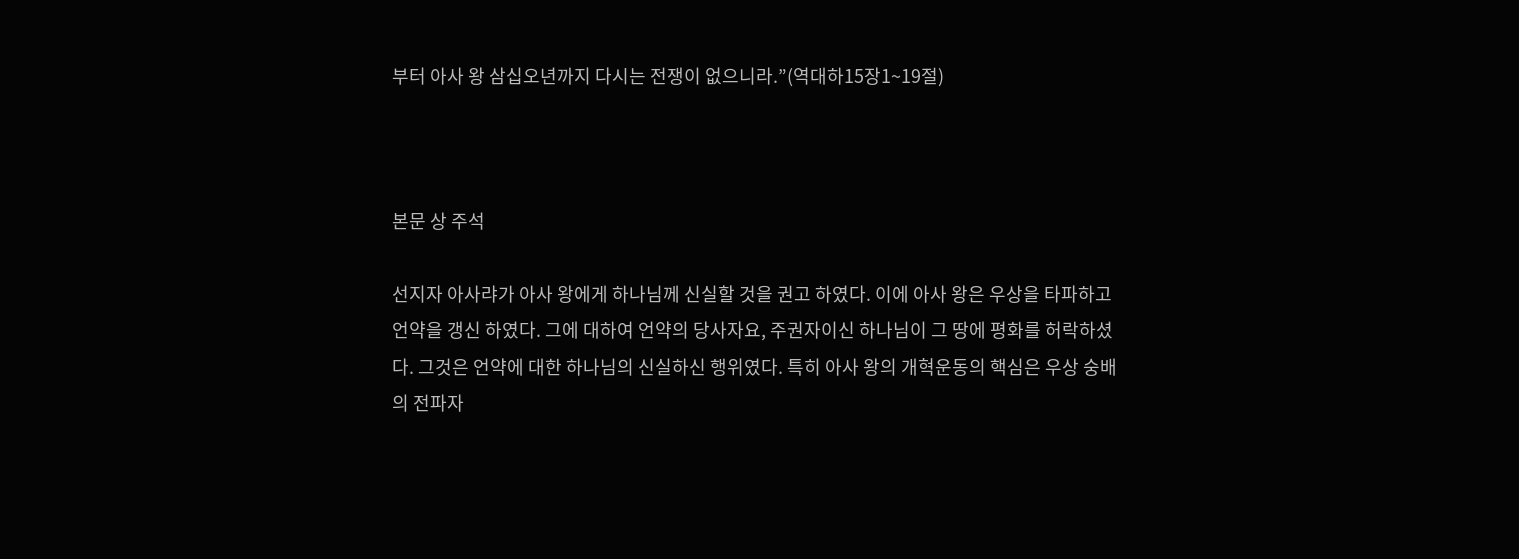부터 아사 왕 삼십오년까지 다시는 전쟁이 없으니라.”(역대하15장1~19절)



본문 상 주석

선지자 아사랴가 아사 왕에게 하나님께 신실할 것을 권고 하였다. 이에 아사 왕은 우상을 타파하고 언약을 갱신 하였다. 그에 대하여 언약의 당사자요, 주권자이신 하나님이 그 땅에 평화를 허락하셨다. 그것은 언약에 대한 하나님의 신실하신 행위였다. 특히 아사 왕의 개혁운동의 핵심은 우상 숭배의 전파자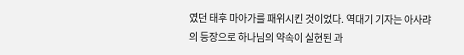였던 태후 마아가를 패위시킨 것이었다. 역대기 기자는 아사랴의 등장으로 하나님의 약속이 실현된 과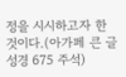정을 시시하고자 한 것이다.(아가페 큰 글 성경 675 주석)